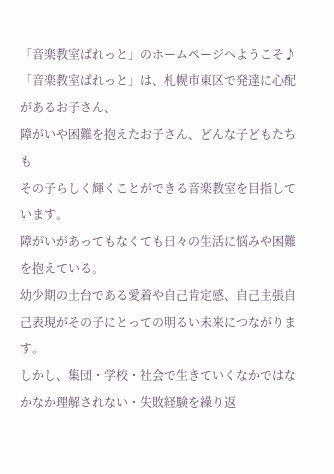「音楽教室ぱれっと」のホームページへようこそ♪
「音楽教室ぱれっと」は、札幌市東区で発達に心配があるお子さん、
障がいや困難を抱えたお子さん、どんな子どもたちも
その子らしく輝くことができる音楽教室を目指しています。
障がいがあってもなくても日々の生活に悩みや困難を抱えている。
幼少期の土台である愛着や自己肯定感、自己主張自己表現がその子にとっての明るい未来につながります。
しかし、集団・学校・社会で生きていくなかではなかなか理解されない・失敗経験を繰り返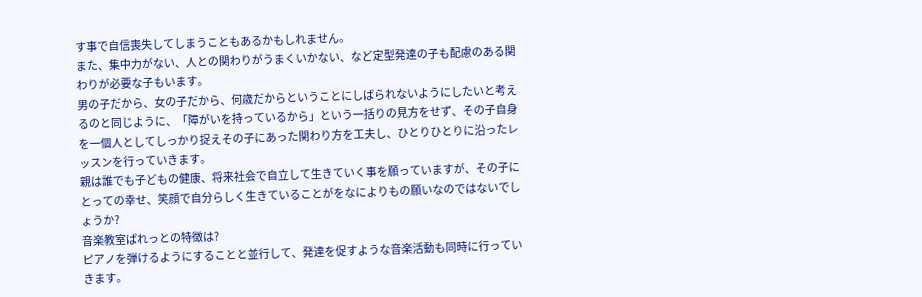す事で自信喪失してしまうこともあるかもしれません。
また、集中力がない、人との関わりがうまくいかない、など定型発達の子も配慮のある関わりが必要な子もいます。
男の子だから、女の子だから、何歳だからということにしばられないようにしたいと考えるのと同じように、「障がいを持っているから」という一括りの見方をせず、その子自身を一個人としてしっかり捉えその子にあった関わり方を工夫し、ひとりひとりに沿ったレッスンを行っていきます。
親は誰でも子どもの健康、将来社会で自立して生きていく事を願っていますが、その子にとっての幸せ、笑顔で自分らしく生きていることがをなによりもの願いなのではないでしょうか?
音楽教室ぱれっとの特徴は?
ピアノを弾けるようにすることと並行して、発達を促すような音楽活動も同時に行っていきます。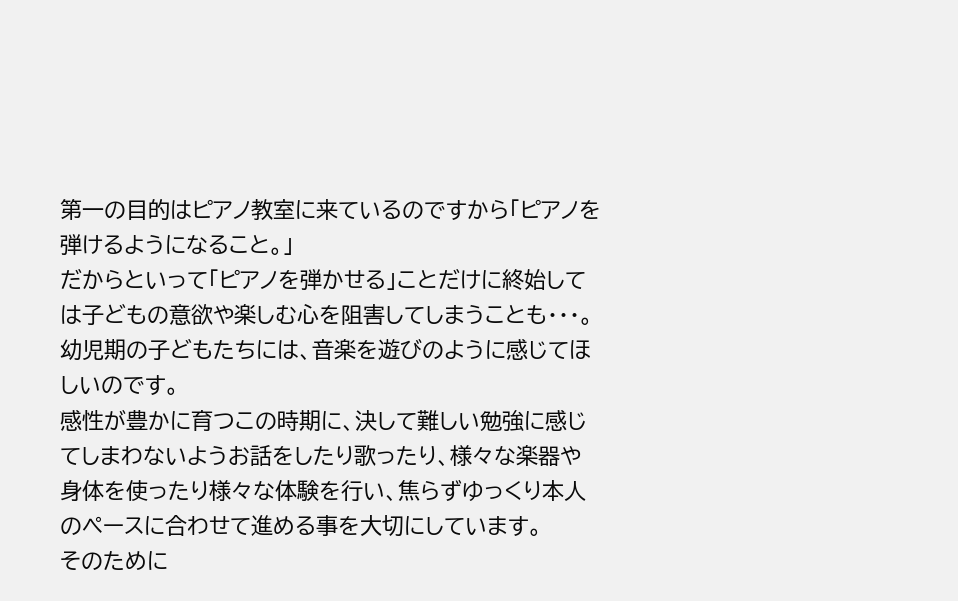第一の目的はピアノ教室に来ているのですから「ピアノを弾けるようになること。」
だからといって「ピアノを弾かせる」ことだけに終始しては子どもの意欲や楽しむ心を阻害してしまうことも・・・。
幼児期の子どもたちには、音楽を遊びのように感じてほしいのです。
感性が豊かに育つこの時期に、決して難しい勉強に感じてしまわないようお話をしたり歌ったり、様々な楽器や身体を使ったり様々な体験を行い、焦らずゆっくり本人のペースに合わせて進める事を大切にしています。
そのために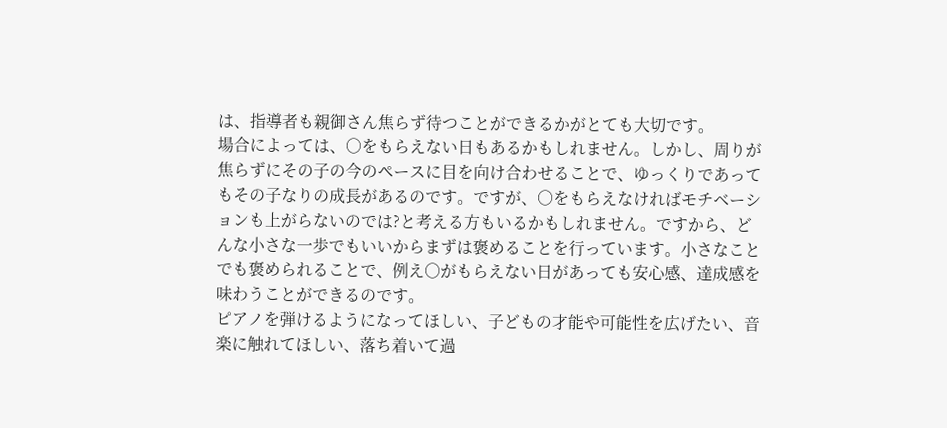は、指導者も親御さん焦らず待つことができるかがとても大切です。
場合によっては、○をもらえない日もあるかもしれません。しかし、周りが焦らずにその子の今のペースに目を向け合わせることで、ゆっくりであってもその子なりの成長があるのです。ですが、○をもらえなければモチベーションも上がらないのでは?と考える方もいるかもしれません。ですから、どんな小さな一歩でもいいからまずは褒めることを行っています。小さなことでも褒められることで、例え○がもらえない日があっても安心感、達成感を味わうことができるのです。
ピアノを弾けるようになってほしい、子どもの才能や可能性を広げたい、音楽に触れてほしい、落ち着いて過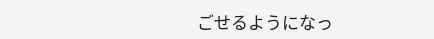ごせるようになっ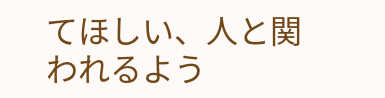てほしい、人と関われるよう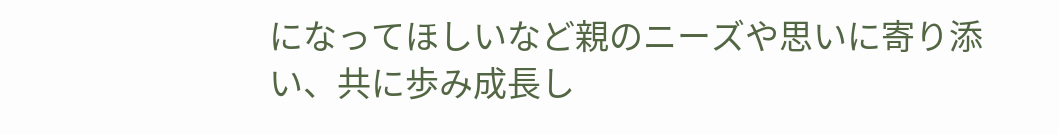になってほしいなど親のニーズや思いに寄り添い、共に歩み成長し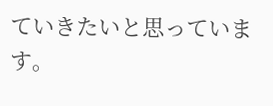ていきたいと思っています。